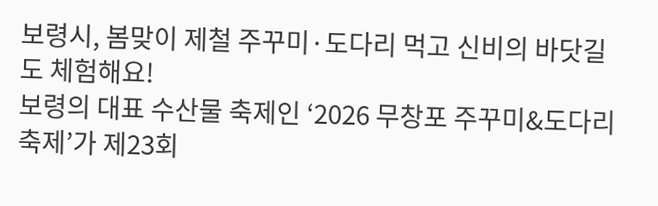보령시, 봄맞이 제철 주꾸미·도다리 먹고 신비의 바닷길도 체험해요!
보령의 대표 수산물 축제인 ‘2026 무창포 주꾸미&도다리 축제’가 제23회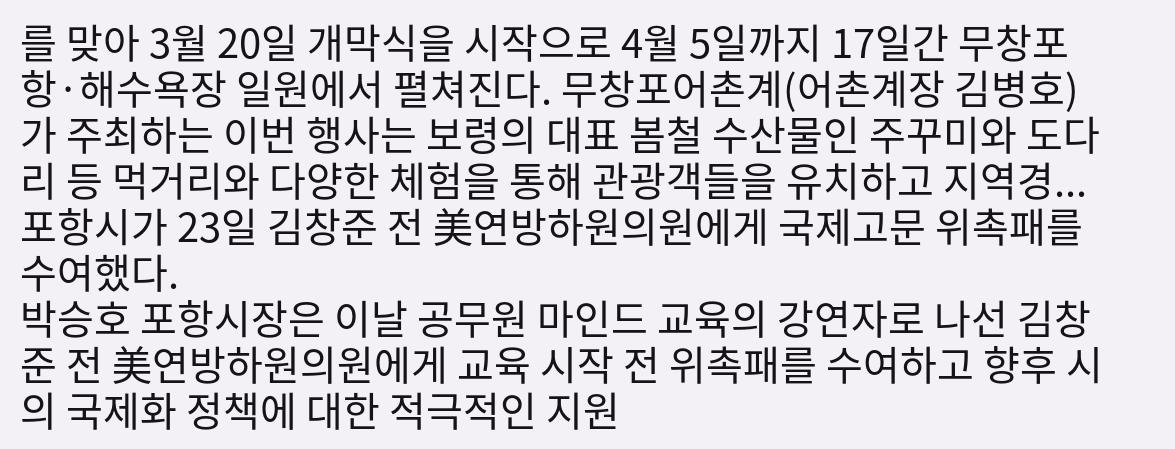를 맞아 3월 20일 개막식을 시작으로 4월 5일까지 17일간 무창포항·해수욕장 일원에서 펼쳐진다. 무창포어촌계(어촌계장 김병호)가 주최하는 이번 행사는 보령의 대표 봄철 수산물인 주꾸미와 도다리 등 먹거리와 다양한 체험을 통해 관광객들을 유치하고 지역경...
포항시가 23일 김창준 전 美연방하원의원에게 국제고문 위촉패를 수여했다.
박승호 포항시장은 이날 공무원 마인드 교육의 강연자로 나선 김창준 전 美연방하원의원에게 교육 시작 전 위촉패를 수여하고 향후 시의 국제화 정책에 대한 적극적인 지원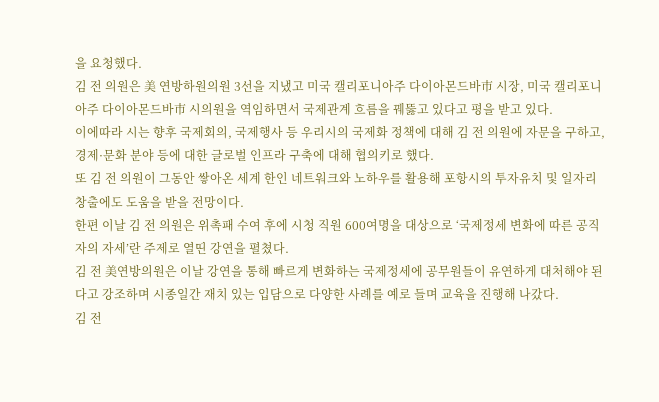을 요청했다.
김 전 의원은 美 연방하원의원 3선을 지냈고 미국 캘리포니아주 다이아몬드바市 시장, 미국 캘리포니아주 다이아몬드바市 시의원을 역임하면서 국제관계 흐름을 꿰뚫고 있다고 평을 받고 있다.
이에따라 시는 향후 국제회의, 국제행사 등 우리시의 국제화 정책에 대해 김 전 의원에 자문을 구하고, 경제·문화 분야 등에 대한 글로벌 인프라 구축에 대해 협의키로 했다.
또 김 전 의원이 그동안 쌓아온 세계 한인 네트워크와 노하우를 활용해 포항시의 투자유치 및 일자리 창출에도 도움을 받을 전망이다.
한편 이날 김 전 의원은 위촉패 수여 후에 시청 직원 600여명을 대상으로 ‘국제정세 변화에 따른 공직자의 자세’란 주제로 열띤 강연을 펼쳤다.
김 전 美연방의원은 이날 강연을 통해 빠르게 변화하는 국제정세에 공무원들이 유연하게 대처해야 된다고 강조하며 시종일간 재치 있는 입담으로 다양한 사례를 예로 들며 교육을 진행해 나갔다.
김 전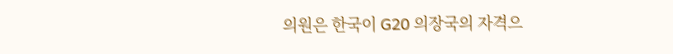의원은 한국이 G20 의장국의 자격으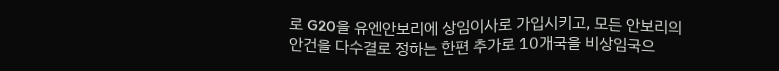로 G20을 유엔안보리에 상임이사로 가입시키고, 모든 안보리의 안건을 다수결로 정하는 한편 추가로 10개국을 비상임국으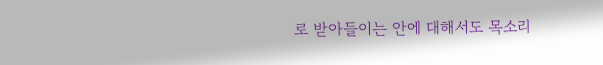로 받아들이는 안에 대해서도 목소리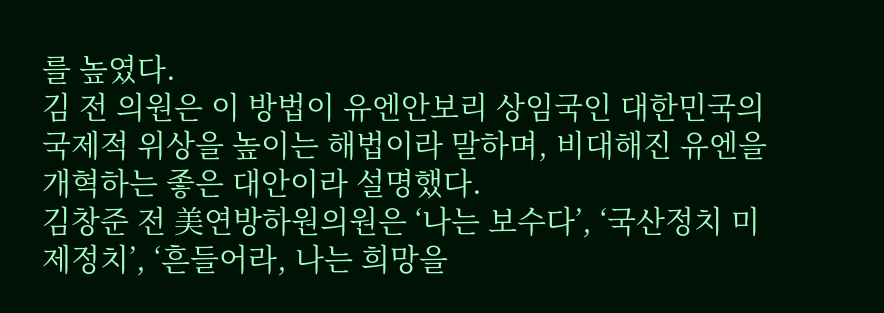를 높였다.
김 전 의원은 이 방법이 유엔안보리 상임국인 대한민국의 국제적 위상을 높이는 해법이라 말하며, 비대해진 유엔을 개혁하는 좋은 대안이라 설명했다.
김창준 전 美연방하원의원은 ‘나는 보수다’, ‘국산정치 미제정치’, ‘흔들어라, 나는 희망을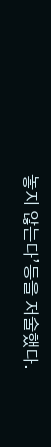놓지 않는다’등을 저술했다.